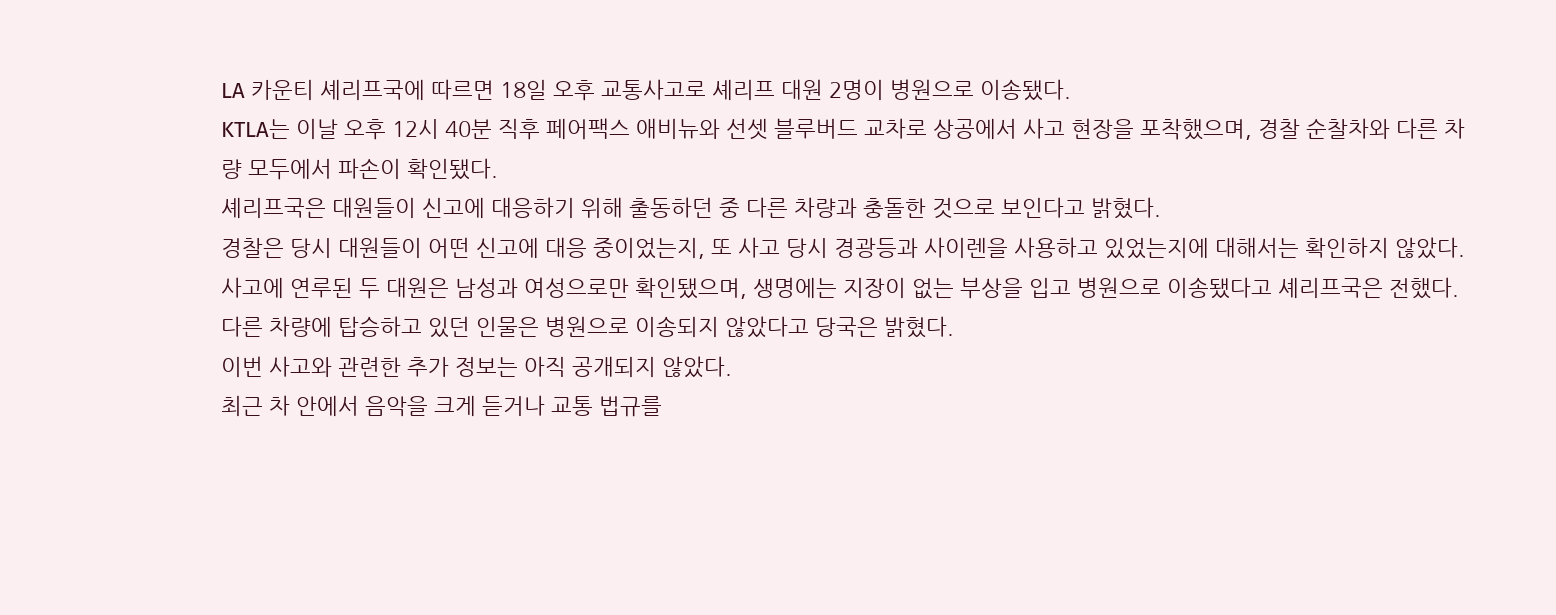LA 카운티 셰리프국에 따르면 18일 오후 교통사고로 셰리프 대원 2명이 병원으로 이송됐다.
KTLA는 이날 오후 12시 40분 직후 페어팩스 애비뉴와 선셋 블루버드 교차로 상공에서 사고 현장을 포착했으며, 경찰 순찰차와 다른 차량 모두에서 파손이 확인됐다.
셰리프국은 대원들이 신고에 대응하기 위해 출동하던 중 다른 차량과 충돌한 것으로 보인다고 밝혔다.
경찰은 당시 대원들이 어떤 신고에 대응 중이었는지, 또 사고 당시 경광등과 사이렌을 사용하고 있었는지에 대해서는 확인하지 않았다.
사고에 연루된 두 대원은 남성과 여성으로만 확인됐으며, 생명에는 지장이 없는 부상을 입고 병원으로 이송됐다고 셰리프국은 전했다.
다른 차량에 탑승하고 있던 인물은 병원으로 이송되지 않았다고 당국은 밝혔다.
이번 사고와 관련한 추가 정보는 아직 공개되지 않았다.
최근 차 안에서 음악을 크게 듣거나 교통 법규를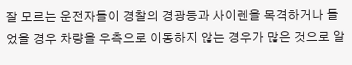잘 모르는 운전자들이 경찰의 경광등과 사이렌을 목격하거나 들었을 경우 차량을 우측으로 이동하지 않는 경우가 많은 것으로 알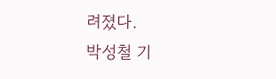려졌다.
박성철 기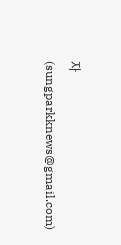자(sungparkknews@gmail.com)